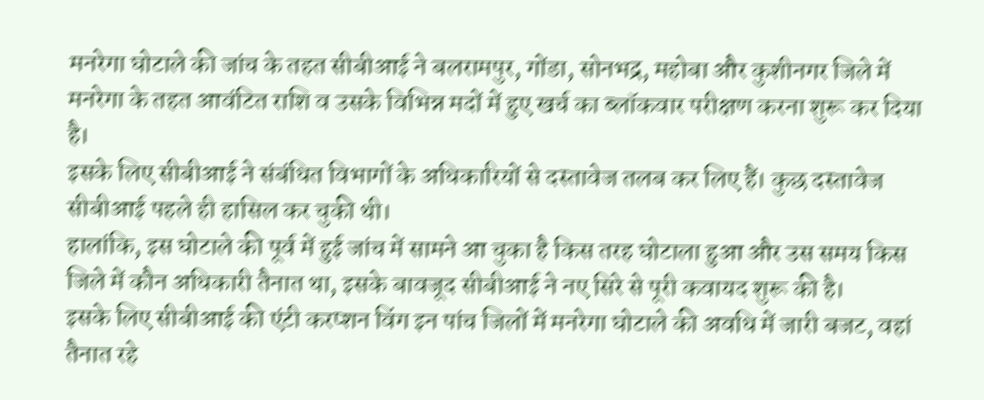मनरेगा घोटाले की जांच के तहत सीबीआई ने बलरामपुर, गोंडा, सोनभद्र, महोबा और कुशीनगर जिले में मनरेगा के तहत आवंटित राशि व उसके विभिन्न मदों में हुए खर्च का ब्लॉकवार परीक्षण करना शुरू कर दिया है।
इसके लिए सीबीआई ने संबंधित विभागों के अधिकारियों से दस्तावेज तलब कर लिए हैं। कुछ दस्तावेज सीबीआई पहले ही हासिल कर चुकी थी।
हालांकि, इस घोटाले की पूर्व में हुई जांच में सामने आ चुका है किस तरह घोटाला हुआ और उस समय किस जिले में कौन अधिकारी तैनात था, इसके बावजूद सीबीआई ने नए सिरे से पूरी कवायद शुरू की है।
इसके लिए सीबीआई की एंटी करप्शन विंग इन पांच जिलों में मनरेगा घोटाले की अवधि में जारी बजट, वहां तैनात रहे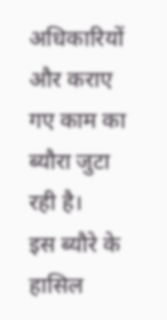अधिकारियों और कराए गए काम का ब्यौरा जुटा रही है।
इस ब्यौरे के हासिल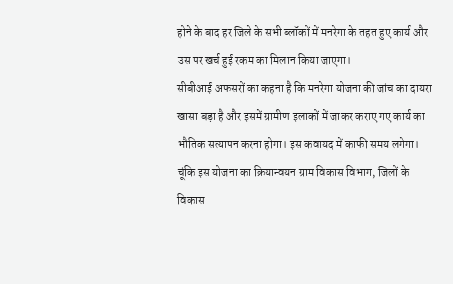होने के बाद हर जिले के सभी ब्लॉकों में मनरेगा के तहत हुए कार्य और उस पर खर्च हुई रकम का मिलान किया जाएगा।
सीबीआई अफसरों का कहना है कि मनरेगा योजना की जांच का दायरा खासा बड़ा है और इसमें ग्रामीण इलाकों में जाकर कराए गए कार्य का भौतिक सत्यापन करना होगा। इस कवायद में काफी समय लगेगा।
चूंकि इस योजना का क्रियान्वयन ग्राम विकास विभाग, जिलों के विकास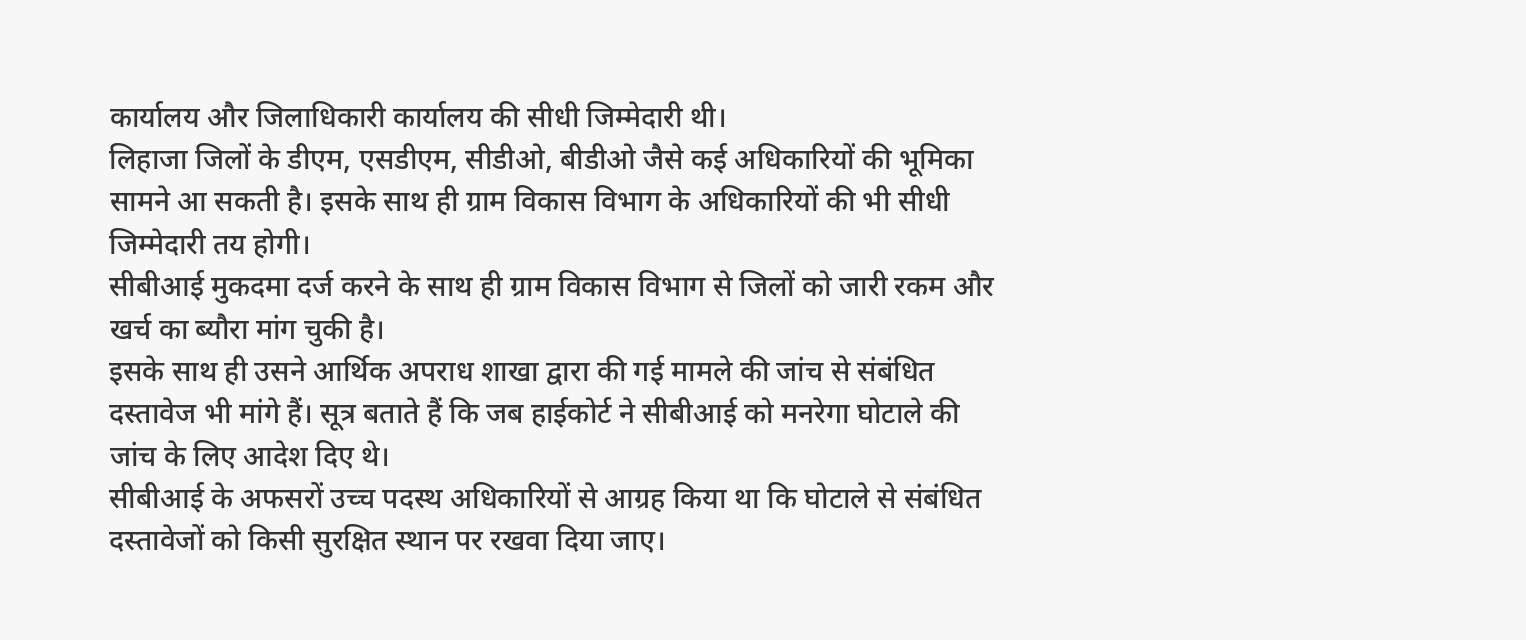कार्यालय और जिलाधिकारी कार्यालय की सीधी जिम्मेदारी थी।
लिहाजा जिलों के डीएम, एसडीएम, सीडीओ, बीडीओ जैसे कई अधिकारियों की भूमिका सामने आ सकती है। इसके साथ ही ग्राम विकास विभाग के अधिकारियों की भी सीधी जिम्मेदारी तय होगी।
सीबीआई मुकदमा दर्ज करने के साथ ही ग्राम विकास विभाग से जिलों को जारी रकम और खर्च का ब्यौरा मांग चुकी है।
इसके साथ ही उसने आर्थिक अपराध शाखा द्वारा की गई मामले की जांच से संबंधित दस्तावेज भी मांगे हैं। सूत्र बताते हैं कि जब हाईकोर्ट ने सीबीआई को मनरेगा घोटाले की जांच के लिए आदेश दिए थे।
सीबीआई के अफसरों उच्च पदस्थ अधिकारियों से आग्रह किया था कि घोटाले से संबंधित दस्तावेजों को किसी सुरक्षित स्थान पर रखवा दिया जाए।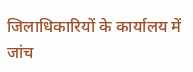जिलाधिकारियों के कार्यालय में जांच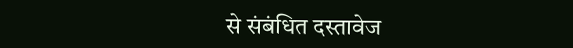से संबंधित दस्तावेज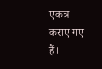एकत्र कराए गए हैं।